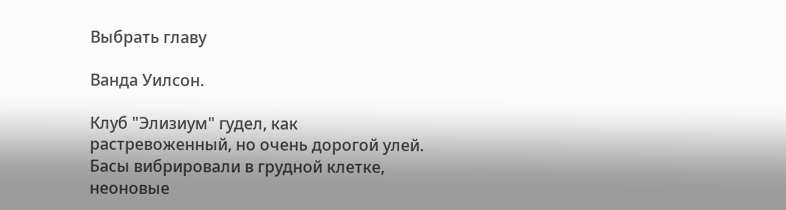Выбрать главу

Ванда Уилсон.

Клуб "Элизиум" гудел, как растревоженный, но очень дорогой улей. Басы вибрировали в грудной клетке, неоновые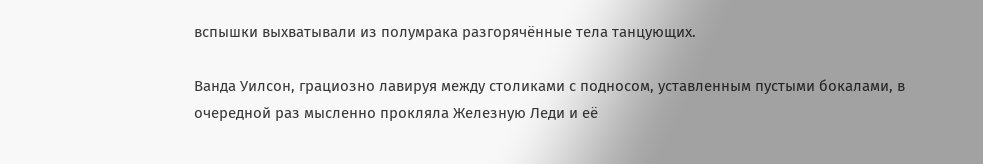вспышки выхватывали из полумрака разгорячённые тела танцующих.

Ванда Уилсон, грациозно лавируя между столиками с подносом, уставленным пустыми бокалами, в очередной раз мысленно прокляла Железную Леди и её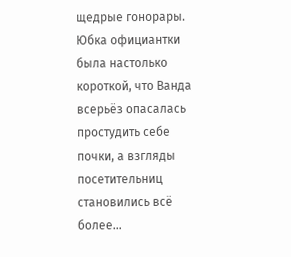щедрые гонорары. Юбка официантки была настолько короткой, что Ванда всерьёз опасалась простудить себе почки, а взгляды посетительниц становились всё более…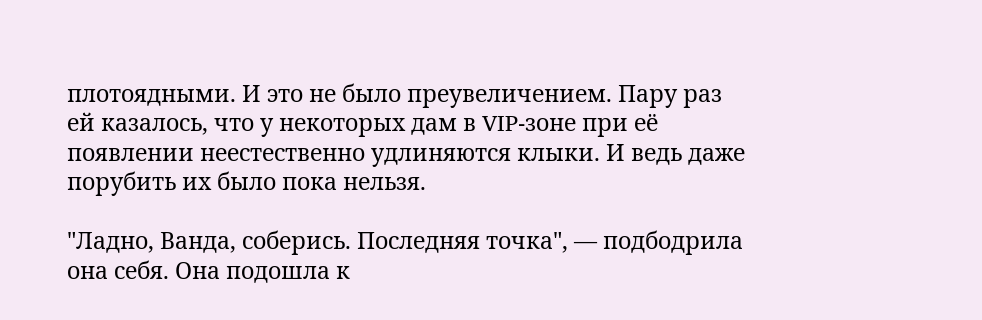плотоядными. И это не было преувеличением. Пару раз ей казалось, что у некоторых дам в VIP-зоне при её появлении неестественно удлиняются клыки. И ведь даже порубить их было пока нельзя.

"Ладно, Ванда, соберись. Последняя точка", — подбодрила она себя. Она подошла к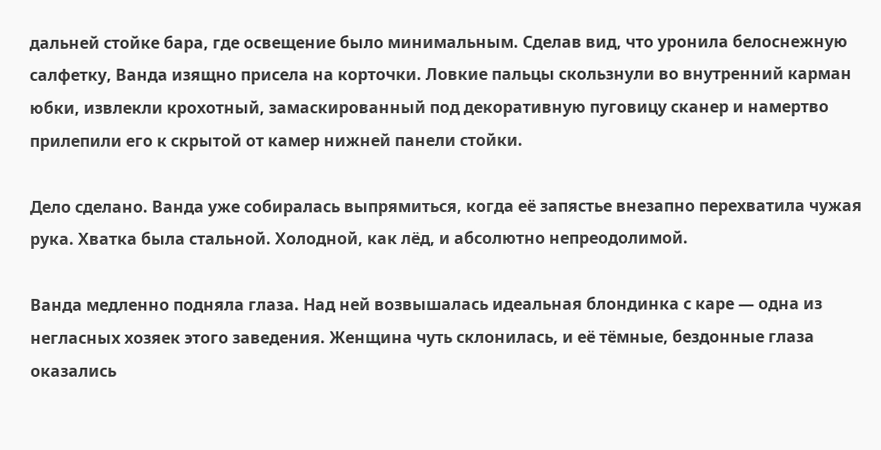дальней стойке бара, где освещение было минимальным. Сделав вид, что уронила белоснежную салфетку, Ванда изящно присела на корточки. Ловкие пальцы скользнули во внутренний карман юбки, извлекли крохотный, замаскированный под декоративную пуговицу сканер и намертво прилепили его к скрытой от камер нижней панели стойки.

Дело сделано. Ванда уже собиралась выпрямиться, когда её запястье внезапно перехватила чужая рука. Хватка была стальной. Холодной, как лёд, и абсолютно непреодолимой.

Ванда медленно подняла глаза. Над ней возвышалась идеальная блондинка с каре — одна из негласных хозяек этого заведения. Женщина чуть склонилась, и её тёмные, бездонные глаза оказались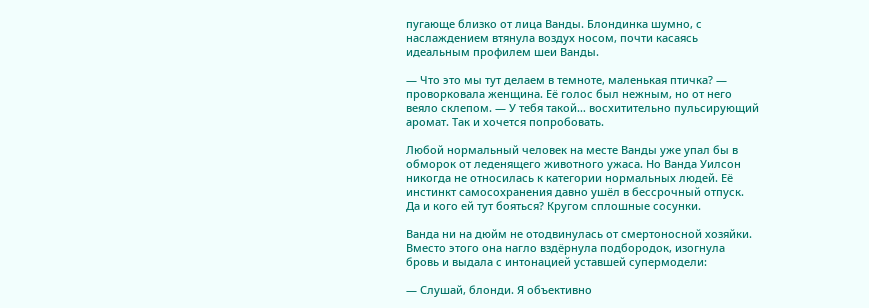пугающе близко от лица Ванды. Блондинка шумно, с наслаждением втянула воздух носом, почти касаясь идеальным профилем шеи Ванды.

— Что это мы тут делаем в темноте, маленькая птичка? — проворковала женщина. Её голос был нежным, но от него веяло склепом. — У тебя такой… восхитительно пульсирующий аромат. Так и хочется попробовать.

Любой нормальный человек на месте Ванды уже упал бы в обморок от леденящего животного ужаса. Но Ванда Уилсон никогда не относилась к категории нормальных людей. Её инстинкт самосохранения давно ушёл в бессрочный отпуск. Да и кого ей тут бояться? Кругом сплошные сосунки.

Ванда ни на дюйм не отодвинулась от смертоносной хозяйки. Вместо этого она нагло вздёрнула подбородок, изогнула бровь и выдала с интонацией уставшей супермодели:

— Слушай, блонди. Я объективно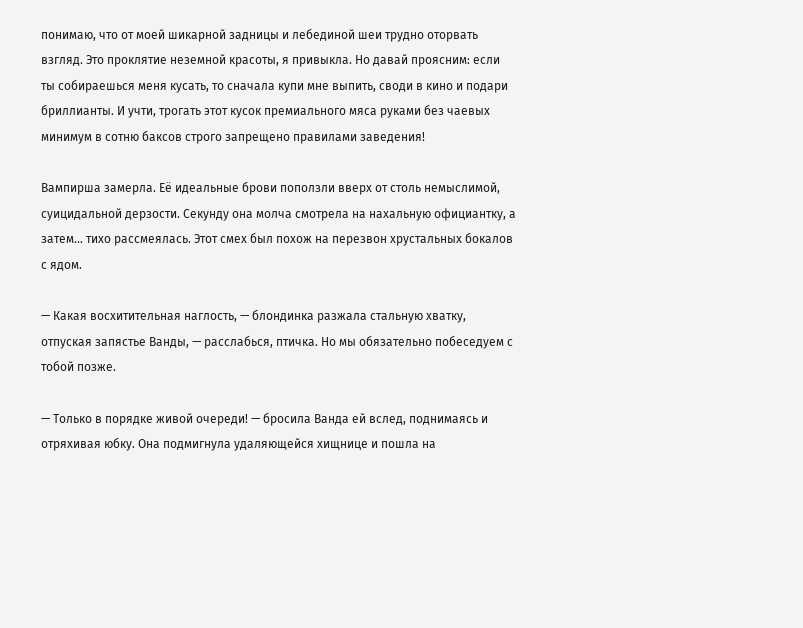понимаю, что от моей шикарной задницы и лебединой шеи трудно оторвать взгляд. Это проклятие неземной красоты, я привыкла. Но давай проясним: если ты собираешься меня кусать, то сначала купи мне выпить, своди в кино и подари бриллианты. И учти, трогать этот кусок премиального мяса руками без чаевых минимум в сотню баксов строго запрещено правилами заведения!

Вампирша замерла. Её идеальные брови поползли вверх от столь немыслимой, суицидальной дерзости. Секунду она молча смотрела на нахальную официантку, а затем… тихо рассмеялась. Этот смех был похож на перезвон хрустальных бокалов с ядом.

— Какая восхитительная наглость, — блондинка разжала стальную хватку, отпуская запястье Ванды, — расслабься, птичка. Но мы обязательно побеседуем с тобой позже.

— Только в порядке живой очереди! — бросила Ванда ей вслед, поднимаясь и отряхивая юбку. Она подмигнула удаляющейся хищнице и пошла на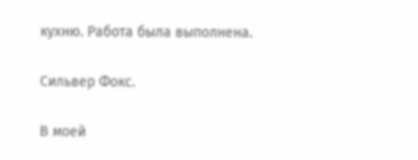кухню. Работа была выполнена.

Сильвер Фокс.

В моей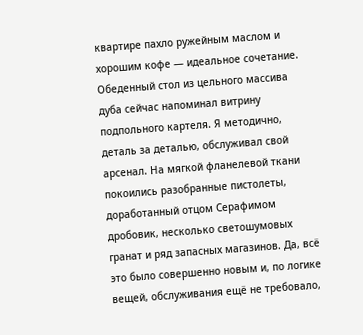квартире пахло ружейным маслом и хорошим кофе — идеальное сочетание. Обеденный стол из цельного массива дуба сейчас напоминал витрину подпольного картеля. Я методично, деталь за деталью, обслуживал свой арсенал. На мягкой фланелевой ткани покоились разобранные пистолеты, доработанный отцом Серафимом дробовик, несколько светошумовых гранат и ряд запасных магазинов. Да, всё это было совершенно новым и, по логике вещей, обслуживания ещё не требовало,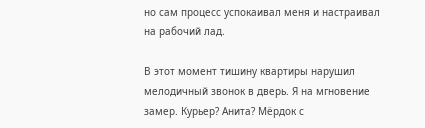но сам процесс успокаивал меня и настраивал на рабочий лад.

В этот момент тишину квартиры нарушил мелодичный звонок в дверь. Я на мгновение замер. Курьер? Анита? Мёрдок с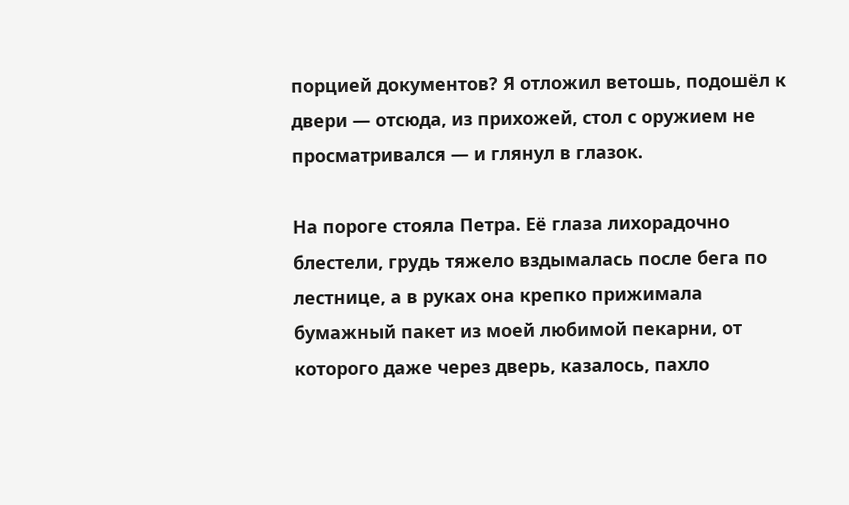порцией документов? Я отложил ветошь, подошёл к двери — отсюда, из прихожей, стол с оружием не просматривался — и глянул в глазок.

На пороге стояла Петра. Её глаза лихорадочно блестели, грудь тяжело вздымалась после бега по лестнице, а в руках она крепко прижимала бумажный пакет из моей любимой пекарни, от которого даже через дверь, казалось, пахло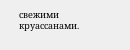свежими круассанами.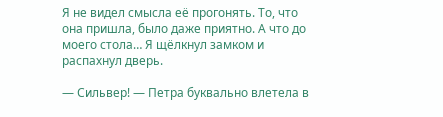Я не видел смысла её прогонять. То, что она пришла, было даже приятно. А что до моего стола… Я щёлкнул замком и распахнул дверь.

— Сильвер! — Петра буквально влетела в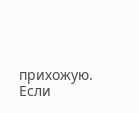прихожую. Если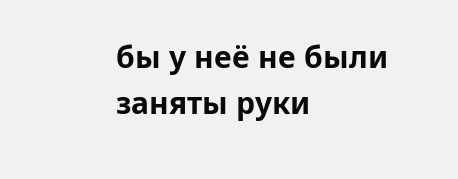бы у неё не были заняты руки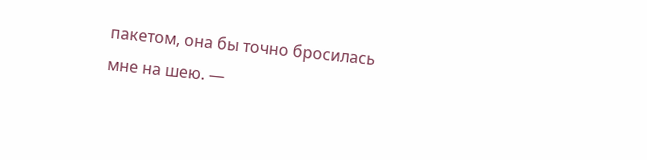пакетом, она бы точно бросилась мне на шею. —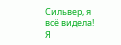Сильвер, я всё видела! Я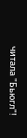читала "Бьюгл"!